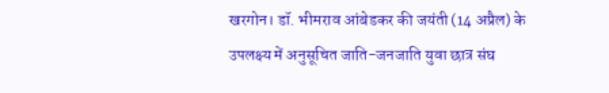खरगोन। डॉ. भीमराव आंबेडकर की जयंती (14 अप्रैल) के उपलक्ष्य में अनुसूचित जाति-जनजाति युवा छात्र संघ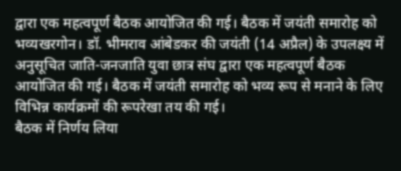द्वारा एक महत्वपूर्ण बैठक आयोजित की गई। बैठक में जयंती समारोह को भव्यखरगोन। डॉ. भीमराव आंबेडकर की जयंती (14 अप्रैल) के उपलक्ष्य में अनुसूचित जाति-जनजाति युवा छात्र संघ द्वारा एक महत्वपूर्ण बैठक आयोजित की गई। बैठक में जयंती समारोह को भव्य रूप से मनाने के लिए विभिन्न कार्यक्रमों की रूपरेखा तय की गई।
बैठक में निर्णय लिया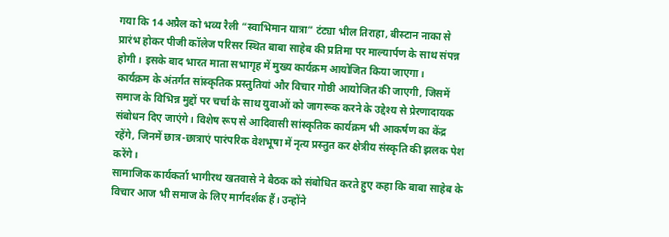गया कि 14 अप्रैल को भव्य रैली “स्वाभिमान यात्रा” टंट्या भील तिराहा, बीस्टान नाका से प्रारंभ होकर पीजी कॉलेज परिसर स्थित बाबा साहेब की प्रतिमा पर माल्यार्पण के साथ संपन्न होगी। इसके बाद भारत माता सभागृह में मुख्य कार्यक्रम आयोजित किया जाएगा।
कार्यक्रम के अंतर्गत सांस्कृतिक प्रस्तुतियां और विचार गोष्ठी आयोजित की जाएगी, जिसमें समाज के विभिन्न मुद्दों पर चर्चा के साथ युवाओं को जागरूक करने के उद्देश्य से प्रेरणादायक संबोधन दिए जाएंगे। विशेष रूप से आदिवासी सांस्कृतिक कार्यक्रम भी आकर्षण का केंद्र रहेंगे, जिनमें छात्र-छात्राएं पारंपरिक वेशभूषा में नृत्य प्रस्तुत कर क्षेत्रीय संस्कृति की झलक पेश करेंगे।
सामाजिक कार्यकर्ता भागीरथ खतवासे ने बैठक को संबोधित करते हुए कहा कि बाबा साहेब के विचार आज भी समाज के लिए मार्गदर्शक हैं। उन्होंने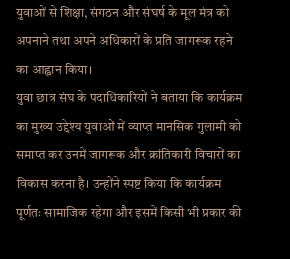युवाओं से शिक्षा, संगठन और संघर्ष के मूल मंत्र को अपनाने तथा अपने अधिकारों के प्रति जागरूक रहने का आह्वान किया।
युवा छात्र संघ के पदाधिकारियों ने बताया कि कार्यक्रम का मुख्य उद्देश्य युवाओं में व्याप्त मानसिक गुलामी को समाप्त कर उनमें जागरूक और क्रांतिकारी विचारों का विकास करना है। उन्होंने स्पष्ट किया कि कार्यक्रम पूर्णतः सामाजिक रहेगा और इसमें किसी भी प्रकार की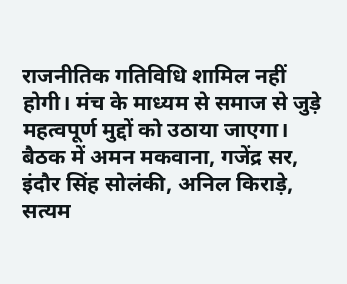राजनीतिक गतिविधि शामिल नहीं होगी। मंच के माध्यम से समाज से जुड़े महत्वपूर्ण मुद्दों को उठाया जाएगा।
बैठक में अमन मकवाना, गजेंद्र सर, इंदौर सिंह सोलंकी, अनिल किराड़े, सत्यम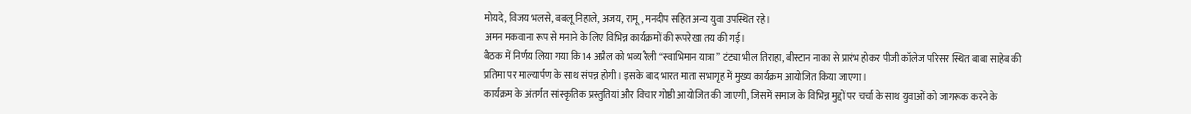मोयदे, विजय भलसे, बबलू निहाले, अजय, रामू, मनदीप सहित अन्य युवा उपस्थित रहे।
अमन मकवाना रूप से मनाने के लिए विभिन्न कार्यक्रमों की रूपरेखा तय की गई।
बैठक में निर्णय लिया गया कि 14 अप्रैल को भव्य रैली “स्वाभिमान यात्रा” टंट्या भील तिराहा, बीस्टान नाका से प्रारंभ होकर पीजी कॉलेज परिसर स्थित बाबा साहेब की प्रतिमा पर माल्यार्पण के साथ संपन्न होगी। इसके बाद भारत माता सभागृह में मुख्य कार्यक्रम आयोजित किया जाएगा।
कार्यक्रम के अंतर्गत सांस्कृतिक प्रस्तुतियां और विचार गोष्ठी आयोजित की जाएगी, जिसमें समाज के विभिन्न मुद्दों पर चर्चा के साथ युवाओं को जागरूक करने के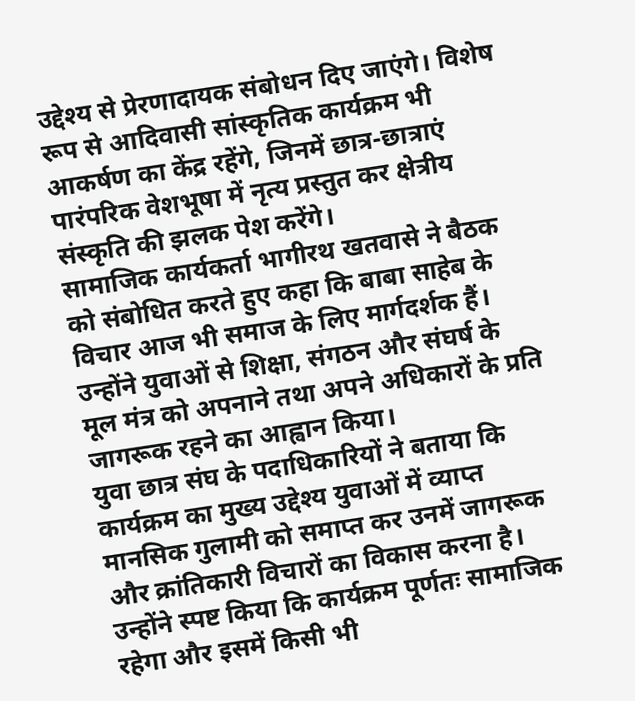उद्देश्य से प्रेरणादायक संबोधन दिए जाएंगे। विशेष रूप से आदिवासी सांस्कृतिक कार्यक्रम भी आकर्षण का केंद्र रहेंगे, जिनमें छात्र-छात्राएं पारंपरिक वेशभूषा में नृत्य प्रस्तुत कर क्षेत्रीय संस्कृति की झलक पेश करेंगे।
सामाजिक कार्यकर्ता भागीरथ खतवासे ने बैठक को संबोधित करते हुए कहा कि बाबा साहेब के विचार आज भी समाज के लिए मार्गदर्शक हैं। उन्होंने युवाओं से शिक्षा, संगठन और संघर्ष के मूल मंत्र को अपनाने तथा अपने अधिकारों के प्रति जागरूक रहने का आह्वान किया।
युवा छात्र संघ के पदाधिकारियों ने बताया कि कार्यक्रम का मुख्य उद्देश्य युवाओं में व्याप्त मानसिक गुलामी को समाप्त कर उनमें जागरूक और क्रांतिकारी विचारों का विकास करना है। उन्होंने स्पष्ट किया कि कार्यक्रम पूर्णतः सामाजिक रहेगा और इसमें किसी भी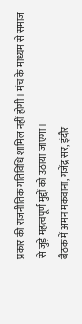प्रकार की राजनीतिक गतिविधि शामिल नहीं होगी। मंच के माध्यम से समाज से जुड़े महत्वपूर्ण मुद्दों को उठाया जाएगा।
बैठक में अमन मकवाना, गजेंद्र सर, इंदौर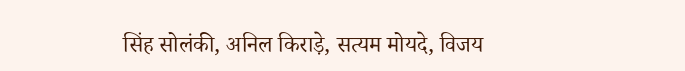सिंह सोलंकी, अनिल किराड़े, सत्यम मोयदे, विजय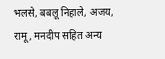भलसे, बबलू निहाले, अजय, रामू, मनदीप सहित अन्य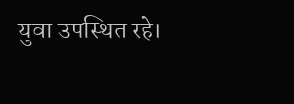युवा उपस्थित रहे।